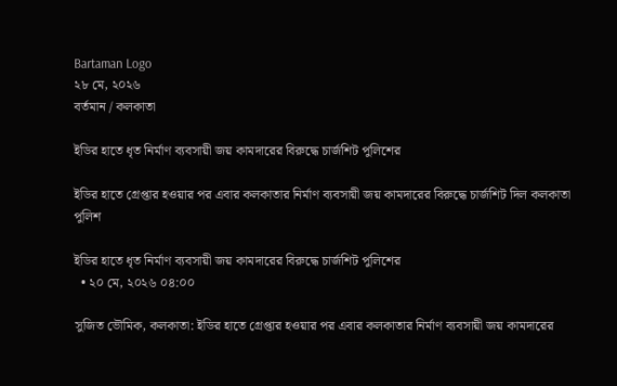Bartaman Logo
২৮ মে, ২০২৬
বর্তমান / কলকাতা

ইডির হাতে ধৃত নির্মাণ ব্যবসায়ী জয় কামদারের বিরুদ্ধে চার্জশিট পুলিশের

ইডির হাতে গ্রেপ্তার হওয়ার পর এবার কলকাতার নির্মাণ ব্যবসায়ী জয় কামদারের বিরুদ্ধে চার্জশিট দিল কলকাতা পুলিশ

ইডির হাতে ধৃত নির্মাণ ব্যবসায়ী জয় কামদারের বিরুদ্ধে চার্জশিট পুলিশের
  • ২০ মে, ২০২৬ ০৪:০০

সুজিত ভৌমিক, কলকাতা: ইডির হাতে গ্রেপ্তার হওয়ার পর এবার কলকাতার নির্মাণ ব্যবসায়ী জয় কামদারের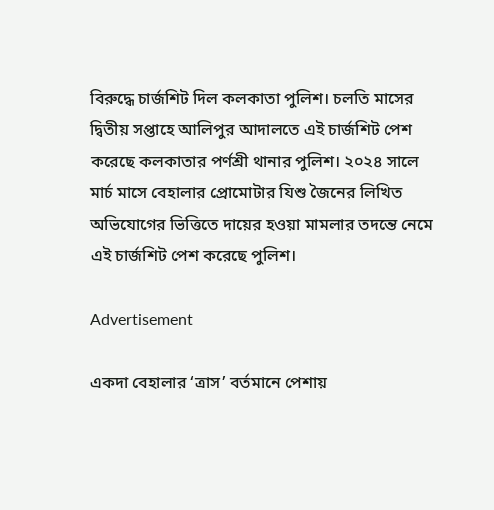বিরুদ্ধে চার্জশিট দিল কলকাতা পুলিশ। চলতি মাসের দ্বিতীয় সপ্তাহে আলিপুর আদালতে এই চার্জশিট পেশ করেছে কলকাতার পর্ণশ্রী থানার পুলিশ। ২০২৪ সালে মার্চ মাসে বেহালার প্রোমোটার যিশু জৈনের লিখিত অভিযোগের ভিত্তিতে দায়ের হওয়া মামলার তদন্তে নেমে এই চার্জশিট পেশ করেছে পুলিশ।

Advertisement

একদা বেহালার ‘ত্রাস’ বর্তমানে পেশায়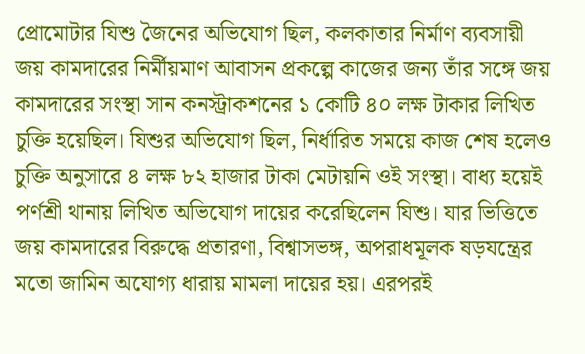প্রোমোটার যিশু জৈনের অভিযোগ ছিল, কলকাতার নির্মাণ ব্যবসায়ী জয় কামদারের নির্মীয়মাণ আবাসন প্রকল্পে কাজের জন্য তাঁর সঙ্গে জয় কামদারের সংস্থা সান কনস্ট্রাকশনের ১ কোটি ৪০ লক্ষ টাকার লিখিত চুক্তি হয়েছিল। যিশুর অভিযোগ ছিল, নির্ধারিত সময়ে কাজ শেষ হলেও চুক্তি অনুসারে ৪ লক্ষ ৮২ হাজার টাকা মেটায়নি ওই সংস্থা। বাধ্য হয়েই পর্ণশ্রী থানায় লিখিত অভিযোগ দায়ের করেছিলেন যিশু। যার ভিত্তিতে জয় কামদারের বিরুদ্ধে প্রতারণা, বিশ্বাসভঙ্গ, অপরাধমূলক ষড়যন্ত্রের মতো জামিন অযোগ্য ধারায় মামলা দায়ের হয়। এরপরই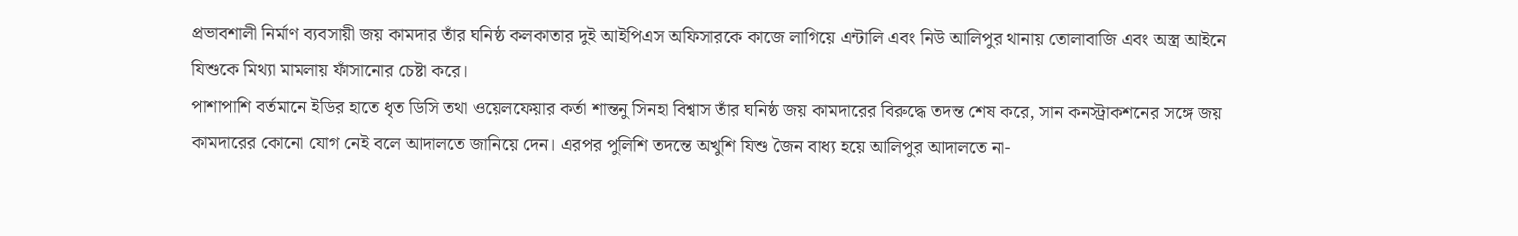প্রভাবশালী নির্মাণ ব্যবসায়ী জয় কামদার তাঁর ঘনিষ্ঠ কলকাতার দুই আইপিএস অফিসারকে কাজে লাগিয়ে এন্টালি এবং নিউ আলিপুর থানায় তোলাবাজি এবং অস্ত্র আইনে যিশুকে মিথ্যা মামলায় ফাঁসানোর চেষ্টা করে।
পাশাপাশি বর্তমানে ইডির হাতে ধৃত ডিসি তথা ওয়েলফেয়ার কর্তা শান্তনু সিনহা বিশ্বাস তাঁর ঘনিষ্ঠ জয় কামদারের বিরুদ্ধে তদন্ত শেষ করে, সান কনস্ট্রাকশনের সঙ্গে জয় কামদারের কোনো যোগ নেই বলে আদালতে জানিয়ে দেন। এরপর পুলিশি তদন্তে অখুশি যিশু জৈন বাধ্য হয়ে আলিপুর আদালতে না-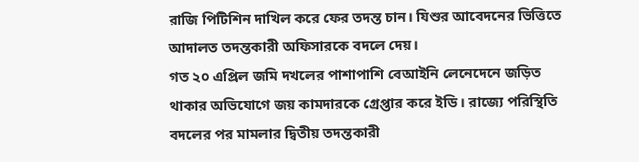রাজি পিটিশিন দাখিল করে ফের তদন্ত চান। যিশুর আবেদনের ভিত্তিতে আদালত তদন্তকারী অফিসারকে বদলে দেয়।
গত ২০ এপ্রিল জমি দখলের পাশাপাশি বেআইনি লেনেদেনে জড়িত থাকার অভিযোগে জয় কামদারকে গ্রেপ্তার করে ইডি। রাজ্যে পরিস্থিতি বদলের পর মামলার দ্বিতীয় তদন্তকারী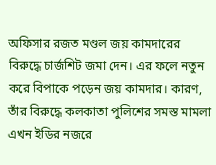অফিসার রজত মণ্ডল জয় কামদারের বিরুদ্ধে চার্জশিট জমা দেন। এর ফলে নতুন করে বিপাকে পড়েন জয় কামদার। কারণ, তাঁর বিরুদ্ধে কলকাতা পুলিশের সমস্ত মামলা এখন ইডির নজরে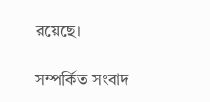রয়েছে।

সম্পর্কিত সংবাদ